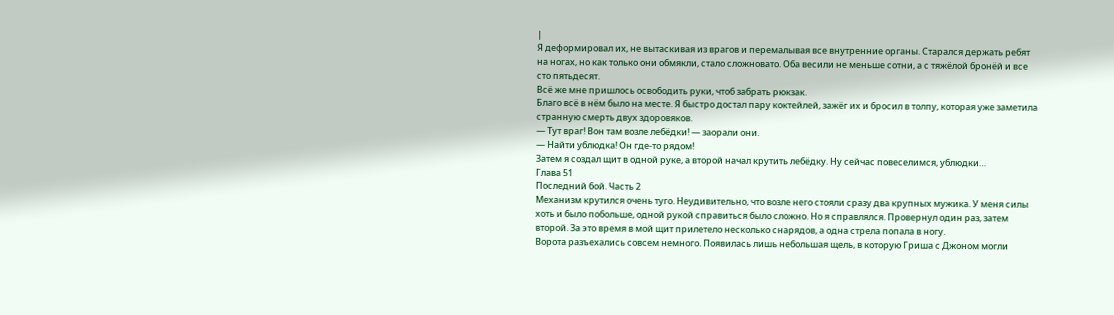|
Я деформировал их, не вытаскивая из врагов и перемалывая все внутренние органы. Старался держать ребят на ногах, но как только они обмякли, стало сложновато. Оба весили не меньше сотни, а с тяжёлой бронёй и все сто пятьдесят.
Всё же мне пришлось освободить руки, чтоб забрать рюкзак.
Благо всё в нём было на месте. Я быстро достал пару коктейлей, зажёг их и бросил в толпу, которая уже заметила странную смерть двух здоровяков.
— Тут враг! Вон там возле лебёдки! — заорали они.
— Найти ублюдка! Он где-то рядом!
Затем я создал щит в одной руке, а второй начал крутить лебёдку. Ну сейчас повеселимся, ублюдки…
Глава 51
Последний бой. Часть 2
Механизм крутился очень туго. Неудивительно, что возле него стояли сразу два крупных мужика. У меня силы хоть и было побольше, одной рукой справиться было сложно. Но я справлялся. Провернул один раз, затем второй. За это время в мой щит прилетело несколько снарядов, а одна стрела попала в ногу.
Ворота разъехались совсем немного. Появилась лишь небольшая щель, в которую Гриша с Джоном могли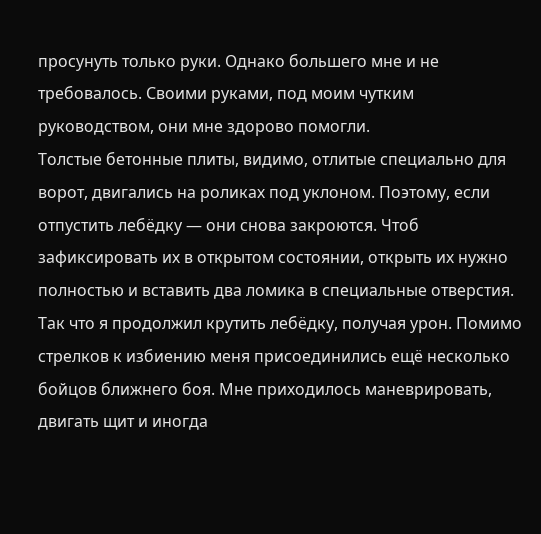просунуть только руки. Однако большего мне и не требовалось. Своими руками, под моим чутким руководством, они мне здорово помогли.
Толстые бетонные плиты, видимо, отлитые специально для ворот, двигались на роликах под уклоном. Поэтому, если отпустить лебёдку — они снова закроются. Чтоб зафиксировать их в открытом состоянии, открыть их нужно полностью и вставить два ломика в специальные отверстия. Так что я продолжил крутить лебёдку, получая урон. Помимо стрелков к избиению меня присоединились ещё несколько бойцов ближнего боя. Мне приходилось маневрировать, двигать щит и иногда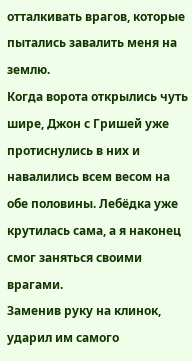отталкивать врагов, которые пытались завалить меня на землю.
Когда ворота открылись чуть шире, Джон с Гришей уже протиснулись в них и навалились всем весом на обе половины. Лебёдка уже крутилась сама, а я наконец смог заняться своими врагами.
Заменив руку на клинок, ударил им самого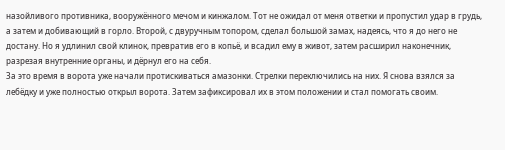назойливого противника, вооружённого мечом и кинжалом. Тот не ожидал от меня ответки и пропустил удар в грудь, а затем и добивающий в горло. Второй, с двуручным топором, сделал большой замах, надеясь, что я до него не достану. Но я удлинил свой клинок, превратив его в копьё, и всадил ему в живот, затем расширил наконечник, разрезая внутренние органы, и дёрнул его на себя.
За это время в ворота уже начали протискиваться амазонки. Стрелки переключились на них. Я снова взялся за лебёдку и уже полностью открыл ворота. Затем зафиксировал их в этом положении и стал помогать своим.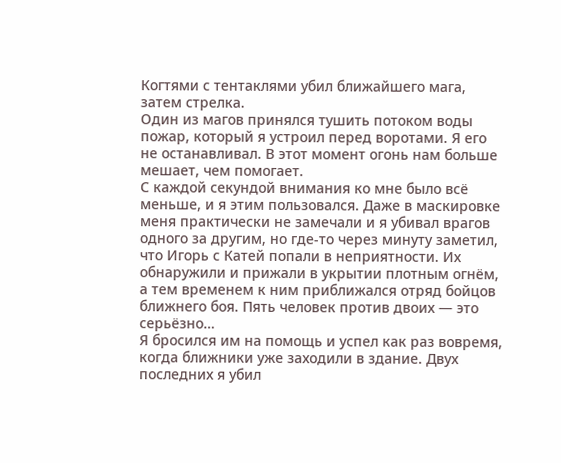Когтями с тентаклями убил ближайшего мага, затем стрелка.
Один из магов принялся тушить потоком воды пожар, который я устроил перед воротами. Я его не останавливал. В этот момент огонь нам больше мешает, чем помогает.
С каждой секундой внимания ко мне было всё меньше, и я этим пользовался. Даже в маскировке меня практически не замечали и я убивал врагов одного за другим, но где-то через минуту заметил, что Игорь с Катей попали в неприятности. Их обнаружили и прижали в укрытии плотным огнём, а тем временем к ним приближался отряд бойцов ближнего боя. Пять человек против двоих — это серьёзно…
Я бросился им на помощь и успел как раз вовремя, когда ближники уже заходили в здание. Двух последних я убил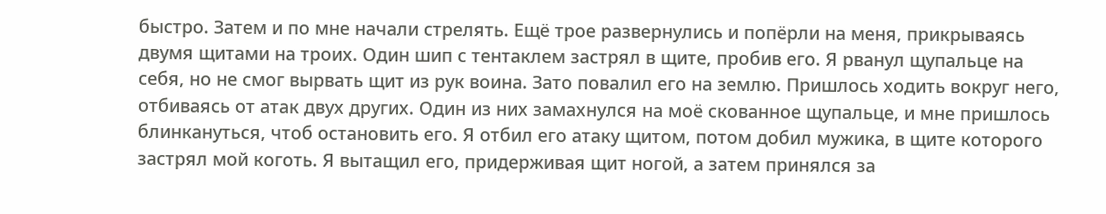быстро. Затем и по мне начали стрелять. Ещё трое развернулись и попёрли на меня, прикрываясь двумя щитами на троих. Один шип с тентаклем застрял в щите, пробив его. Я рванул щупальце на себя, но не смог вырвать щит из рук воина. Зато повалил его на землю. Пришлось ходить вокруг него, отбиваясь от атак двух других. Один из них замахнулся на моё скованное щупальце, и мне пришлось блинкануться, чтоб остановить его. Я отбил его атаку щитом, потом добил мужика, в щите которого застрял мой коготь. Я вытащил его, придерживая щит ногой, а затем принялся за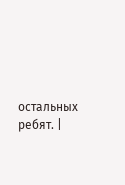остальных ребят. |